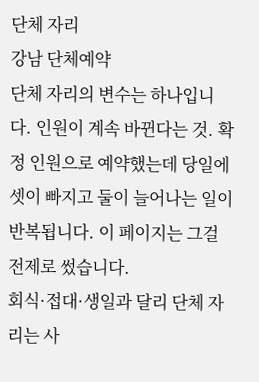단체 자리
강남 단체예약
단체 자리의 변수는 하나입니다. 인원이 계속 바뀐다는 것. 확정 인원으로 예약했는데 당일에 셋이 빠지고 둘이 늘어나는 일이 반복됩니다. 이 페이지는 그걸 전제로 썼습니다.
회식·접대·생일과 달리 단체 자리는 사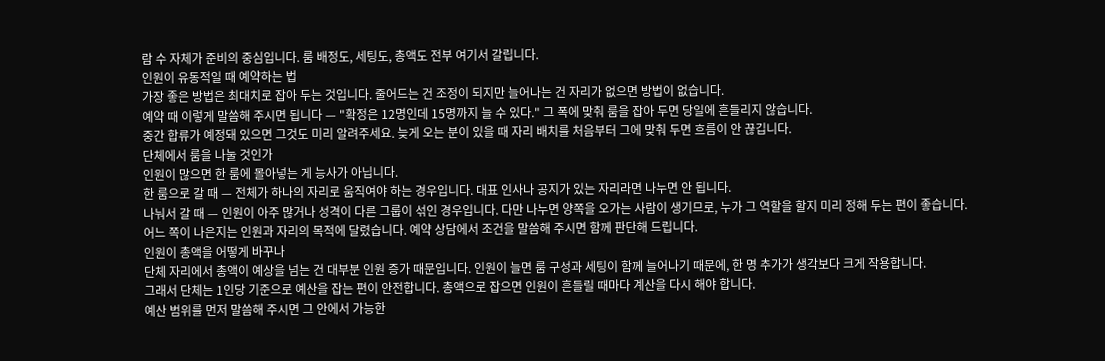람 수 자체가 준비의 중심입니다. 룸 배정도, 세팅도, 총액도 전부 여기서 갈립니다.
인원이 유동적일 때 예약하는 법
가장 좋은 방법은 최대치로 잡아 두는 것입니다. 줄어드는 건 조정이 되지만 늘어나는 건 자리가 없으면 방법이 없습니다.
예약 때 이렇게 말씀해 주시면 됩니다 — "확정은 12명인데 15명까지 늘 수 있다." 그 폭에 맞춰 룸을 잡아 두면 당일에 흔들리지 않습니다.
중간 합류가 예정돼 있으면 그것도 미리 알려주세요. 늦게 오는 분이 있을 때 자리 배치를 처음부터 그에 맞춰 두면 흐름이 안 끊깁니다.
단체에서 룸을 나눌 것인가
인원이 많으면 한 룸에 몰아넣는 게 능사가 아닙니다.
한 룸으로 갈 때 — 전체가 하나의 자리로 움직여야 하는 경우입니다. 대표 인사나 공지가 있는 자리라면 나누면 안 됩니다.
나눠서 갈 때 — 인원이 아주 많거나 성격이 다른 그룹이 섞인 경우입니다. 다만 나누면 양쪽을 오가는 사람이 생기므로, 누가 그 역할을 할지 미리 정해 두는 편이 좋습니다.
어느 쪽이 나은지는 인원과 자리의 목적에 달렸습니다. 예약 상담에서 조건을 말씀해 주시면 함께 판단해 드립니다.
인원이 총액을 어떻게 바꾸나
단체 자리에서 총액이 예상을 넘는 건 대부분 인원 증가 때문입니다. 인원이 늘면 룸 구성과 세팅이 함께 늘어나기 때문에, 한 명 추가가 생각보다 크게 작용합니다.
그래서 단체는 1인당 기준으로 예산을 잡는 편이 안전합니다. 총액으로 잡으면 인원이 흔들릴 때마다 계산을 다시 해야 합니다.
예산 범위를 먼저 말씀해 주시면 그 안에서 가능한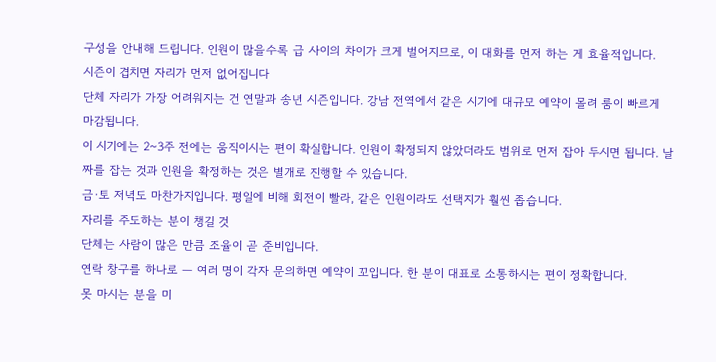구성을 안내해 드립니다. 인원이 많을수록 급 사이의 차이가 크게 벌어지므로, 이 대화를 먼저 하는 게 효율적입니다.
시즌이 겹치면 자리가 먼저 없어집니다
단체 자리가 가장 어려워지는 건 연말과 송년 시즌입니다. 강남 전역에서 같은 시기에 대규모 예약이 몰려 룸이 빠르게 마감됩니다.
이 시기에는 2~3주 전에는 움직이시는 편이 확실합니다. 인원이 확정되지 않았더라도 범위로 먼저 잡아 두시면 됩니다. 날짜를 잡는 것과 인원을 확정하는 것은 별개로 진행할 수 있습니다.
금·토 저녁도 마찬가지입니다. 평일에 비해 회전이 빨라, 같은 인원이라도 선택지가 훨씬 좁습니다.
자리를 주도하는 분이 챙길 것
단체는 사람이 많은 만큼 조율이 곧 준비입니다.
연락 창구를 하나로 — 여러 명이 각자 문의하면 예약이 꼬입니다. 한 분이 대표로 소통하시는 편이 정확합니다.
못 마시는 분을 미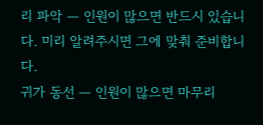리 파악 — 인원이 많으면 반드시 있습니다. 미리 알려주시면 그에 맞춰 준비합니다.
귀가 동선 — 인원이 많으면 마무리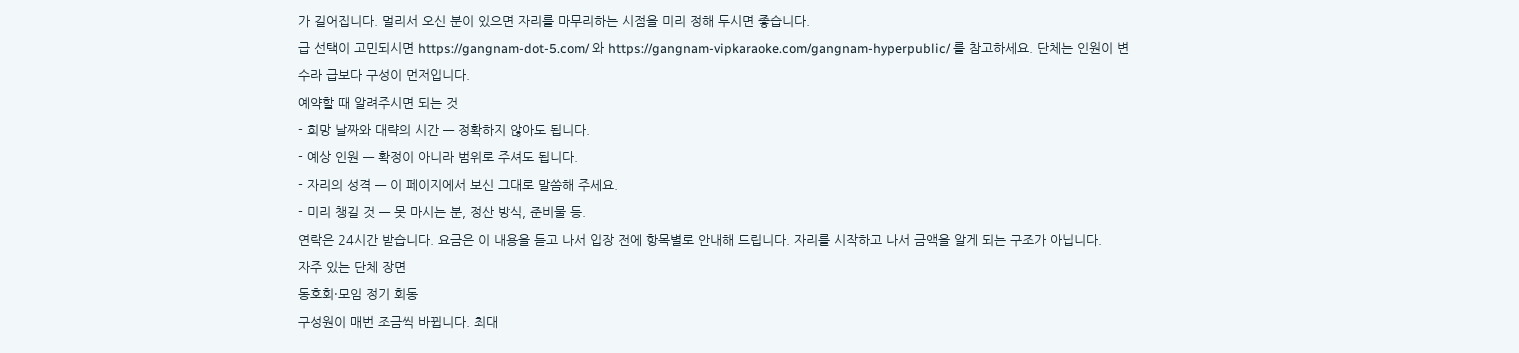가 길어집니다. 멀리서 오신 분이 있으면 자리를 마무리하는 시점을 미리 정해 두시면 좋습니다.
급 선택이 고민되시면 https://gangnam-dot-5.com/ 와 https://gangnam-vipkaraoke.com/gangnam-hyperpublic/ 를 참고하세요. 단체는 인원이 변수라 급보다 구성이 먼저입니다.
예약할 때 알려주시면 되는 것
- 희망 날짜와 대략의 시간 — 정확하지 않아도 됩니다.
- 예상 인원 — 확정이 아니라 범위로 주셔도 됩니다.
- 자리의 성격 — 이 페이지에서 보신 그대로 말씀해 주세요.
- 미리 챙길 것 — 못 마시는 분, 정산 방식, 준비물 등.
연락은 24시간 받습니다. 요금은 이 내용을 듣고 나서 입장 전에 항목별로 안내해 드립니다. 자리를 시작하고 나서 금액을 알게 되는 구조가 아닙니다.
자주 있는 단체 장면
동호회·모임 정기 회동
구성원이 매번 조금씩 바뀝니다. 최대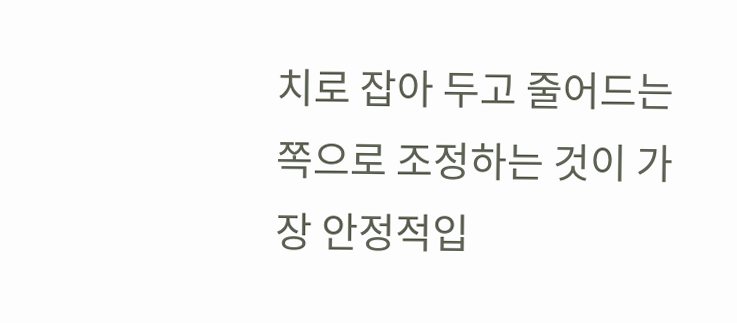치로 잡아 두고 줄어드는 쪽으로 조정하는 것이 가장 안정적입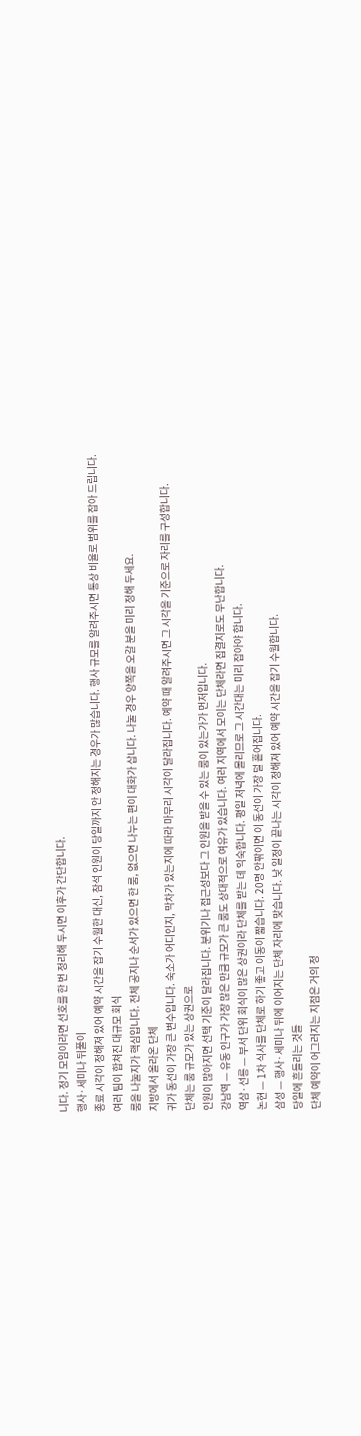니다. 정기 모임이라면 선호를 한 번 정리해 두시면 이후가 간단합니다.
행사·세미나 뒤풀이
종료 시각이 정해져 있어 예약 시간을 잡기 수월한 대신, 참석 인원이 당일까지 안 정해지는 경우가 많습니다. 행사 규모를 알려주시면 통상 비율로 범위를 잡아 드립니다.
여러 팀이 합쳐진 대규모 회식
룸을 나눌지가 핵심입니다. 전체 공지나 순서가 있으면 한 룸, 없으면 나누는 편이 대화가 삽니다. 나눌 경우 양쪽을 오갈 분을 미리 정해 두세요.
지방에서 올라온 단체
귀가 동선이 가장 큰 변수입니다. 숙소가 어디인지, 막차가 있는지에 따라 마무리 시각이 달라집니다. 예약 때 알려주시면 그 시각을 기준으로 자리를 구성합니다.
단체는 룸 규모가 있는 상권으로
인원이 많아지면 선택 기준이 달라집니다. 분위기나 접근성보다 그 인원을 받을 수 있는 룸이 있는가가 먼저입니다.
강남역 — 유동 인구가 가장 많은 만큼 규모가 큰 룸도 상대적으로 여유가 있습니다. 여러 지역에서 모이는 단체라면 집결지로도 무난합니다.
역삼·선릉 — 부서 단위 회식이 많은 상권이라 단체를 받는 데 익숙합니다. 평일 저녁에 몰리므로 그 시간대는 미리 잡아야 합니다.
논현 — 1차 식사를 단체로 하기 좋고 이동이 짧습니다. 20명 안팎이면 이 동선이 가장 덜 흩어집니다.
삼성 — 행사·세미나 뒤에 이어지는 단체 자리에 맞습니다. 낮 일정이 끝나는 시각이 정해져 있어 예약 시간을 잡기 수월합니다.
당일에 흔들리는 것들
단체 예약이 어그러지는 지점은 거의 정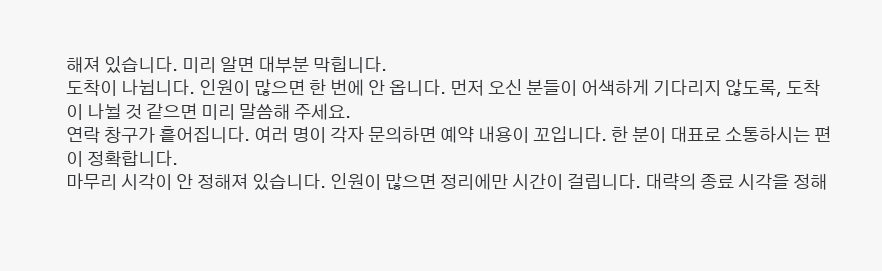해져 있습니다. 미리 알면 대부분 막힙니다.
도착이 나뉩니다. 인원이 많으면 한 번에 안 옵니다. 먼저 오신 분들이 어색하게 기다리지 않도록, 도착이 나뉠 것 같으면 미리 말씀해 주세요.
연락 창구가 흩어집니다. 여러 명이 각자 문의하면 예약 내용이 꼬입니다. 한 분이 대표로 소통하시는 편이 정확합니다.
마무리 시각이 안 정해져 있습니다. 인원이 많으면 정리에만 시간이 걸립니다. 대략의 종료 시각을 정해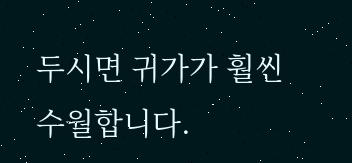두시면 귀가가 훨씬 수월합니다.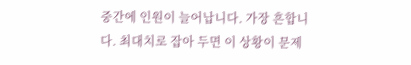중간에 인원이 늘어납니다. 가장 흔합니다. 최대치로 잡아 두면 이 상황이 문제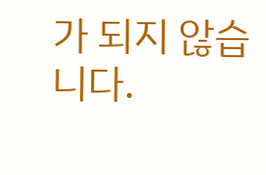가 되지 않습니다.